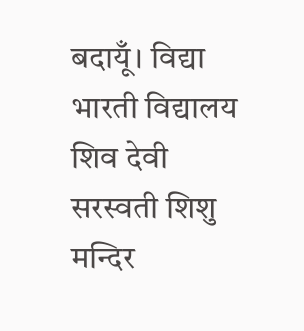बदायूँ। विद्या भारती विद्यालय शिव देवी सरस्वती शिशु मन्दिर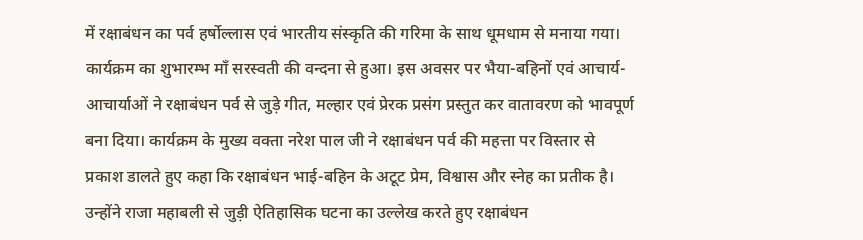में रक्षाबंधन का पर्व हर्षोल्लास एवं भारतीय संस्कृति की गरिमा के साथ धूमधाम से मनाया गया। कार्यक्रम का शुभारम्भ माँ सरस्वती की वन्दना से हुआ। इस अवसर पर भैया-बहिनों एवं आचार्य-आचार्याओं ने रक्षाबंधन पर्व से जुड़े गीत, मल्हार एवं प्रेरक प्रसंग प्रस्तुत कर वातावरण को भावपूर्ण बना दिया। कार्यक्रम के मुख्य वक्ता नरेश पाल जी ने रक्षाबंधन पर्व की महत्ता पर विस्तार से प्रकाश डालते हुए कहा कि रक्षाबंधन भाई-बहिन के अटूट प्रेम, विश्वास और स्नेह का प्रतीक है। उन्होंने राजा महाबली से जुड़ी ऐतिहासिक घटना का उल्लेख करते हुए रक्षाबंधन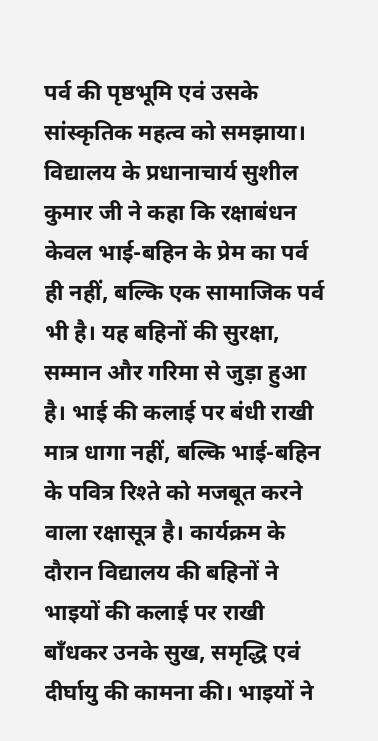पर्व की पृष्ठभूमि एवं उसके सांस्कृतिक महत्व को समझाया। विद्यालय के प्रधानाचार्य सुशील कुमार जी ने कहा कि रक्षाबंधन केवल भाई-बहिन के प्रेम का पर्व ही नहीं, बल्कि एक सामाजिक पर्व भी है। यह बहिनों की सुरक्षा, सम्मान और गरिमा से जुड़ा हुआ है। भाई की कलाई पर बंधी राखी मात्र धागा नहीं, बल्कि भाई-बहिन के पवित्र रिश्ते को मजबूत करने वाला रक्षासूत्र है। कार्यक्रम के दौरान विद्यालय की बहिनों ने भाइयों की कलाई पर राखी बाँधकर उनके सुख, समृद्धि एवं दीर्घायु की कामना की। भाइयों ने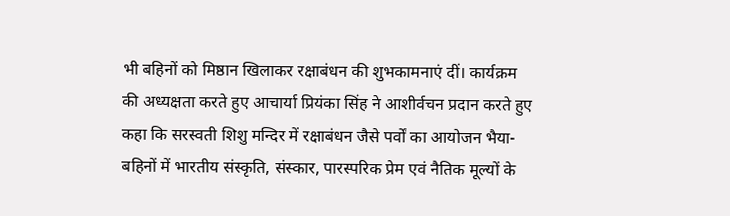भी बहिनों को मिष्ठान खिलाकर रक्षाबंधन की शुभकामनाएं दीं। कार्यक्रम की अध्यक्षता करते हुए आचार्या प्रियंका सिंह ने आशीर्वचन प्रदान करते हुए कहा कि सरस्वती शिशु मन्दिर में रक्षाबंधन जैसे पर्वों का आयोजन भैया-बहिनों में भारतीय संस्कृति, संस्कार, पारस्परिक प्रेम एवं नैतिक मूल्यों के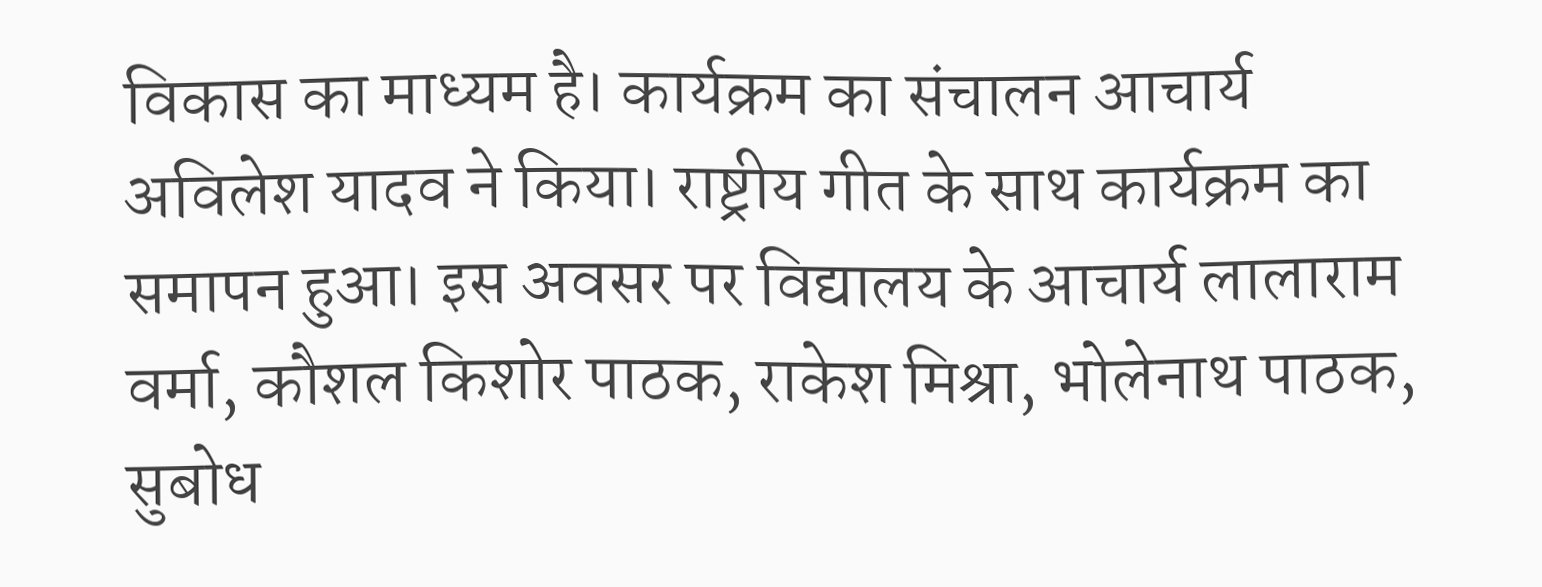विकास का माध्यम है। कार्यक्रम का संचालन आचार्य अविलेश यादव ने किया। राष्ट्रीय गीत के साथ कार्यक्रम का समापन हुआ। इस अवसर पर विद्यालय के आचार्य लालाराम वर्मा, कौशल किशोर पाठक, राकेश मिश्रा, भोलेनाथ पाठक, सुबोध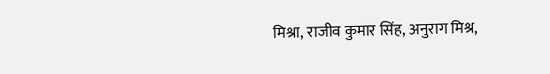मिश्रा, राजीव कुमार सिंह, अनुराग मिश्र,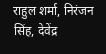राहुल शर्मा, निरंजन सिंह, देवेंद्र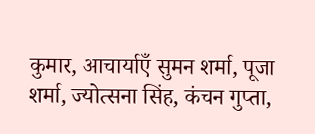कुमार, आचार्याएँ सुमन शर्मा, पूजा शर्मा, ज्योत्सना सिंह, कंचन गुप्ता,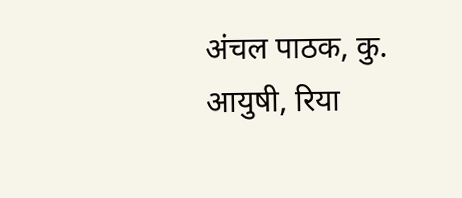अंचल पाठक, कु. आयुषी, रिया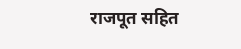राजपूत सहित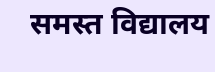समस्त विद्यालय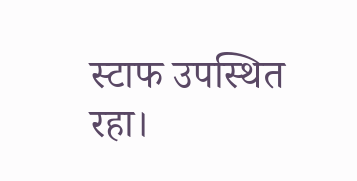स्टाफ उपस्थित रहा।